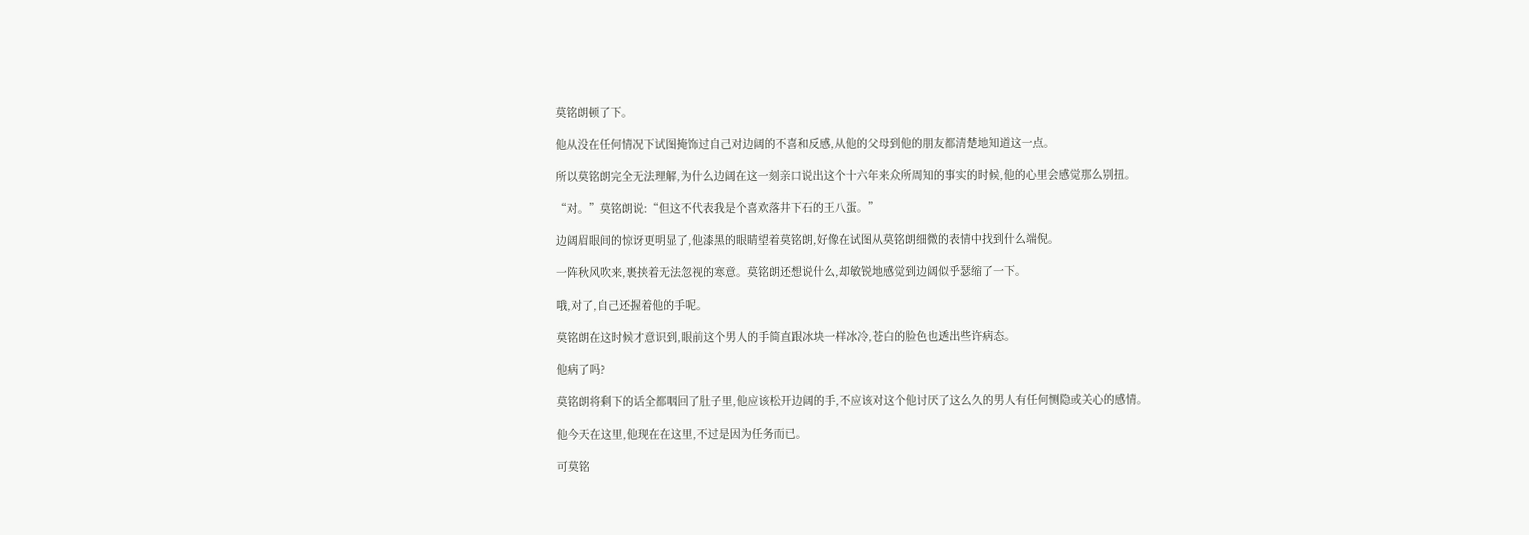莫铭朗顿了下。

他从没在任何情况下试图掩饰过自己对边阔的不喜和反感,从他的父母到他的朋友都清楚地知道这一点。

所以莫铭朗完全无法理解,为什么边阔在这一刻亲口说出这个十六年来众所周知的事实的时候,他的心里会感觉那么别扭。

“对。”莫铭朗说:“但这不代表我是个喜欢落井下石的王八蛋。”

边阔眉眼间的惊讶更明显了,他漆黑的眼睛望着莫铭朗,好像在试图从莫铭朗细微的表情中找到什么端倪。

一阵秋风吹来,裹挟着无法忽视的寒意。莫铭朗还想说什么,却敏锐地感觉到边阔似乎瑟缩了一下。

哦,对了,自己还握着他的手呢。

莫铭朗在这时候才意识到,眼前这个男人的手简直跟冰块一样冰冷,苍白的脸色也透出些许病态。

他病了吗?

莫铭朗将剩下的话全都咽回了肚子里,他应该松开边阔的手,不应该对这个他讨厌了这么久的男人有任何恻隐或关心的感情。

他今天在这里,他现在在这里,不过是因为任务而已。

可莫铭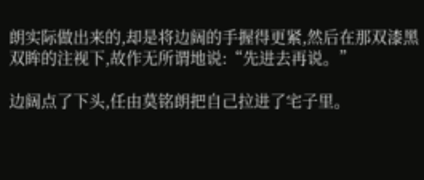朗实际做出来的,却是将边阔的手握得更紧,然后在那双漆黑双眸的注视下,故作无所谓地说:“先进去再说。”

边阔点了下头,任由莫铭朗把自己拉进了宅子里。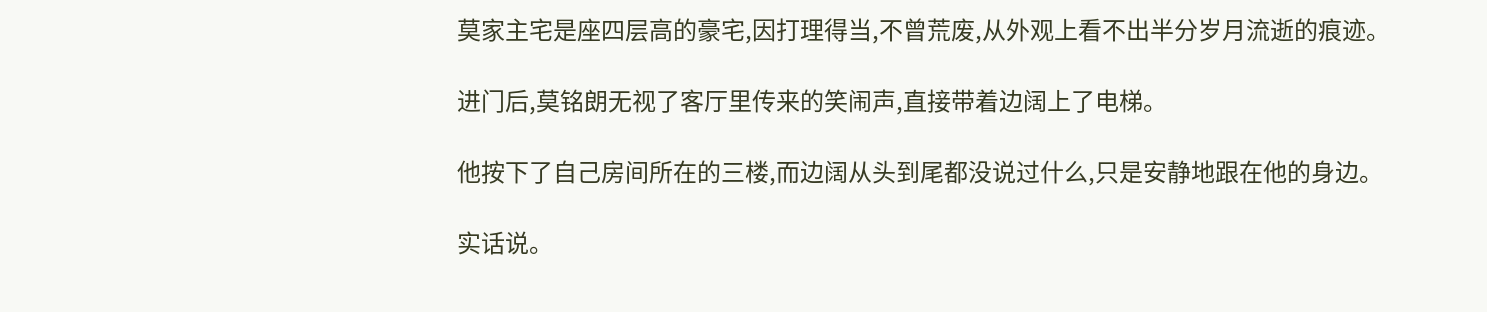莫家主宅是座四层高的豪宅,因打理得当,不曾荒废,从外观上看不出半分岁月流逝的痕迹。

进门后,莫铭朗无视了客厅里传来的笑闹声,直接带着边阔上了电梯。

他按下了自己房间所在的三楼,而边阔从头到尾都没说过什么,只是安静地跟在他的身边。

实话说。